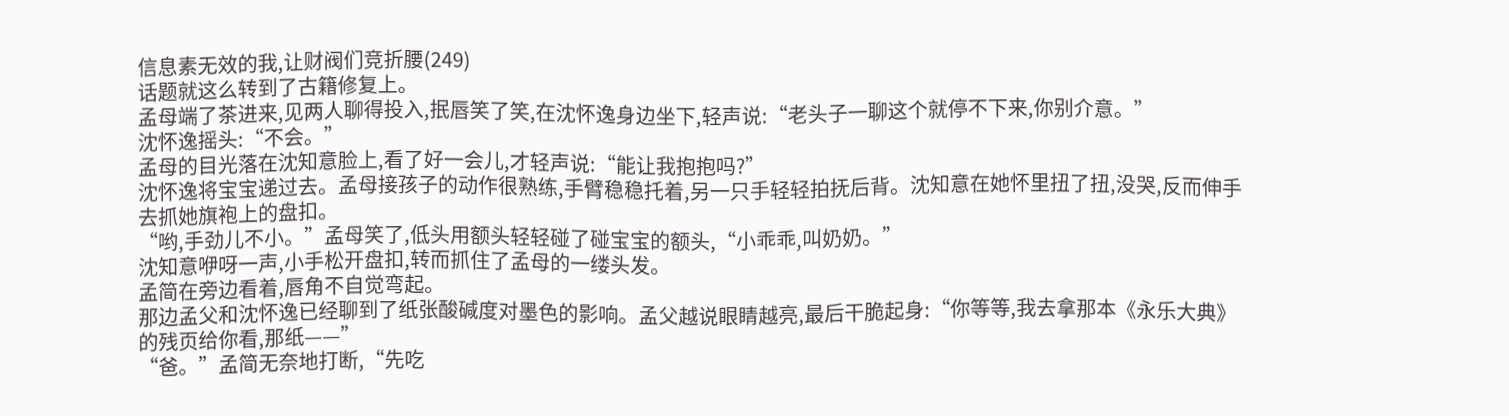信息素无效的我,让财阀们竞折腰(249)
话题就这么转到了古籍修复上。
孟母端了茶进来,见两人聊得投入,抿唇笑了笑,在沈怀逸身边坐下,轻声说:“老头子一聊这个就停不下来,你别介意。”
沈怀逸摇头:“不会。”
孟母的目光落在沈知意脸上,看了好一会儿,才轻声说:“能让我抱抱吗?”
沈怀逸将宝宝递过去。孟母接孩子的动作很熟练,手臂稳稳托着,另一只手轻轻拍抚后背。沈知意在她怀里扭了扭,没哭,反而伸手去抓她旗袍上的盘扣。
“哟,手劲儿不小。”孟母笑了,低头用额头轻轻碰了碰宝宝的额头,“小乖乖,叫奶奶。”
沈知意咿呀一声,小手松开盘扣,转而抓住了孟母的一缕头发。
孟简在旁边看着,唇角不自觉弯起。
那边孟父和沈怀逸已经聊到了纸张酸碱度对墨色的影响。孟父越说眼睛越亮,最后干脆起身:“你等等,我去拿那本《永乐大典》的残页给你看,那纸——”
“爸。”孟简无奈地打断,“先吃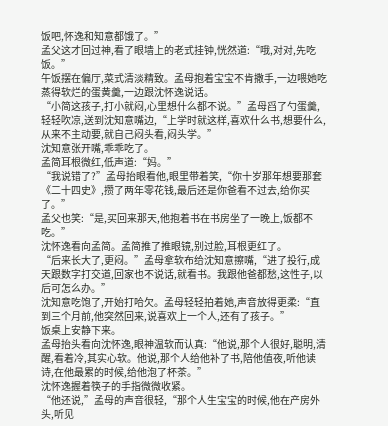饭吧,怀逸和知意都饿了。”
孟父这才回过神,看了眼墙上的老式挂钟,恍然道:“哦,对对,先吃饭。”
午饭摆在偏厅,菜式清淡精致。孟母抱着宝宝不肯撒手,一边喂她吃蒸得软烂的蛋黄羹,一边跟沈怀逸说话。
“小简这孩子,打小就闷,心里想什么都不说。”孟母舀了勺蛋羹,轻轻吹凉,送到沈知意嘴边,“上学时就这样,喜欢什么书,想要什么,从来不主动要,就自己闷头看,闷头学。”
沈知意张开嘴,乖乖吃了。
孟简耳根微红,低声道:“妈。”
“我说错了?”孟母抬眼看他,眼里带着笑,“你十岁那年想要那套《二十四史》,攒了两年零花钱,最后还是你爸看不过去,给你买了。”
孟父也笑:“是,买回来那天,他抱着书在书房坐了一晚上,饭都不吃。”
沈怀逸看向孟简。孟简推了推眼镜,别过脸,耳根更红了。
“后来长大了,更闷。”孟母拿软布给沈知意擦嘴,“进了投行,成天跟数字打交道,回家也不说话,就看书。我跟他爸都愁,这性子,以后可怎么办。”
沈知意吃饱了,开始打哈欠。孟母轻轻拍着她,声音放得更柔:“直到三个月前,他突然回来,说喜欢上一个人,还有了孩子。”
饭桌上安静下来。
孟母抬头看向沈怀逸,眼神温软而认真:“他说,那个人很好,聪明,清醒,看着冷,其实心软。他说,那个人给他补了书,陪他值夜,听他读诗,在他最累的时候,给他泡了杯茶。”
沈怀逸握着筷子的手指微微收紧。
“他还说,”孟母的声音很轻,“那个人生宝宝的时候,他在产房外头,听见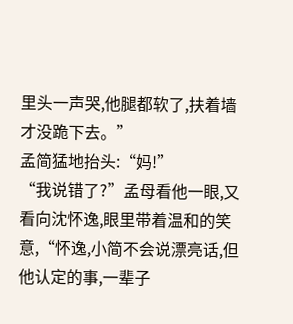里头一声哭,他腿都软了,扶着墙才没跪下去。”
孟简猛地抬头:“妈!”
“我说错了?”孟母看他一眼,又看向沈怀逸,眼里带着温和的笑意,“怀逸,小简不会说漂亮话,但他认定的事,一辈子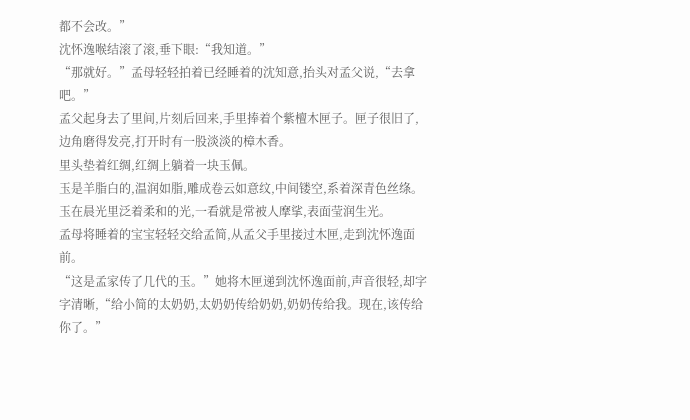都不会改。”
沈怀逸喉结滚了滚,垂下眼:“我知道。”
“那就好。”孟母轻轻拍着已经睡着的沈知意,抬头对孟父说,“去拿吧。”
孟父起身去了里间,片刻后回来,手里捧着个紫檀木匣子。匣子很旧了,边角磨得发亮,打开时有一股淡淡的樟木香。
里头垫着红绸,红绸上躺着一块玉佩。
玉是羊脂白的,温润如脂,雕成卷云如意纹,中间镂空,系着深青色丝绦。玉在晨光里泛着柔和的光,一看就是常被人摩挲,表面莹润生光。
孟母将睡着的宝宝轻轻交给孟简,从孟父手里接过木匣,走到沈怀逸面前。
“这是孟家传了几代的玉。”她将木匣递到沈怀逸面前,声音很轻,却字字清晰,“给小简的太奶奶,太奶奶传给奶奶,奶奶传给我。现在,该传给你了。”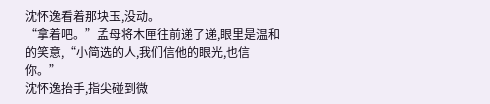沈怀逸看着那块玉,没动。
“拿着吧。”孟母将木匣往前递了递,眼里是温和的笑意,“小简选的人,我们信他的眼光,也信你。”
沈怀逸抬手,指尖碰到微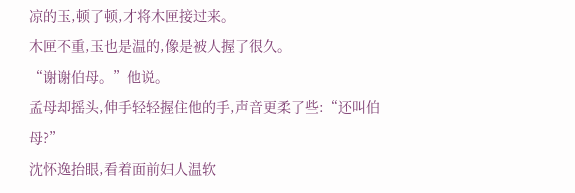凉的玉,顿了顿,才将木匣接过来。
木匣不重,玉也是温的,像是被人握了很久。
“谢谢伯母。”他说。
孟母却摇头,伸手轻轻握住他的手,声音更柔了些:“还叫伯母?”
沈怀逸抬眼,看着面前妇人温软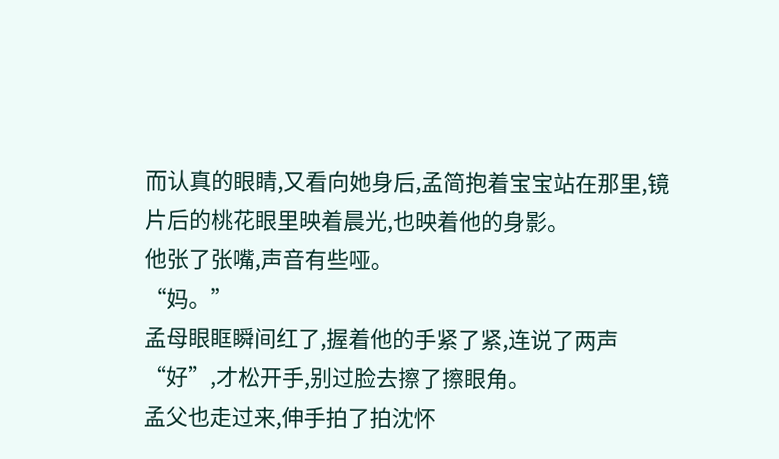而认真的眼睛,又看向她身后,孟简抱着宝宝站在那里,镜片后的桃花眼里映着晨光,也映着他的身影。
他张了张嘴,声音有些哑。
“妈。”
孟母眼眶瞬间红了,握着他的手紧了紧,连说了两声“好”,才松开手,别过脸去擦了擦眼角。
孟父也走过来,伸手拍了拍沈怀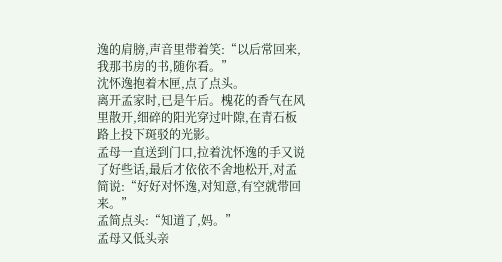逸的肩膀,声音里带着笑:“以后常回来,我那书房的书,随你看。”
沈怀逸抱着木匣,点了点头。
离开孟家时,已是午后。槐花的香气在风里散开,细碎的阳光穿过叶隙,在青石板路上投下斑驳的光影。
孟母一直送到门口,拉着沈怀逸的手又说了好些话,最后才依依不舍地松开,对孟简说:“好好对怀逸,对知意,有空就带回来。”
孟简点头:“知道了,妈。”
孟母又低头亲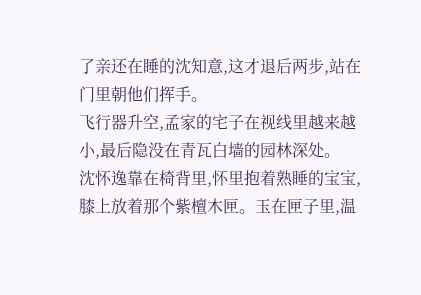了亲还在睡的沈知意,这才退后两步,站在门里朝他们挥手。
飞行器升空,孟家的宅子在视线里越来越小,最后隐没在青瓦白墙的园林深处。
沈怀逸靠在椅背里,怀里抱着熟睡的宝宝,膝上放着那个紫檀木匣。玉在匣子里,温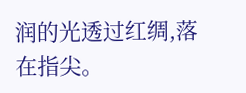润的光透过红绸,落在指尖。